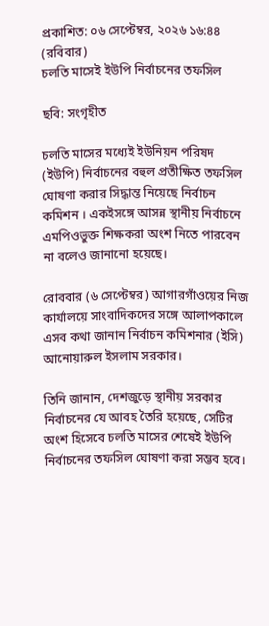প্রকাশিত: ০৬ সেপ্টেম্বর, ২০২৬ ১৬:৪৪ (রবিবার)
চলতি মাসেই ইউপি নির্বাচনের তফসিল

ছবি: সংগৃহীত

চলতি মাসের মধ্যেই ইউনিয়ন পরিষদ (ইউপি) নির্বাচনের বহুল প্রতীক্ষিত তফসিল ঘোষণা করার সিদ্ধান্ত নিয়েছে নির্বাচন কমিশন । একইসঙ্গে আসন্ন স্থানীয় নির্বাচনে এমপিওভুক্ত শিক্ষকরা অংশ নিতে পারবেন না বলেও জানানো হয়েছে।

রোববার (৬ সেপ্টেম্বর) আগারগাঁওয়ের নিজ কার্যালয়ে সাংবাদিকদের সঙ্গে আলাপকালে এসব কথা জানান নির্বাচন কমিশনার (ইসি) আনোয়ারুল ইসলাম সরকার।

তিনি জানান, দেশজুড়ে স্থানীয় সরকার নির্বাচনের যে আবহ তৈরি হয়েছে, সেটির অংশ হিসেবে চলতি মাসের শেষেই ইউপি নির্বাচনের তফসিল ঘোষণা করা সম্ভব হবে।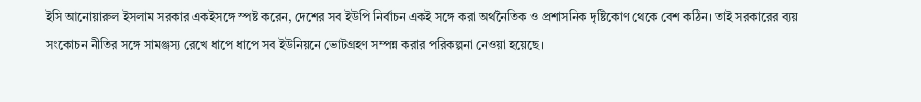ইসি আনোয়ারুল ইসলাম সরকার একইসঙ্গে স্পষ্ট করেন, দেশের সব ইউপি নির্বাচন একই সঙ্গে করা অর্থনৈতিক ও প্রশাসনিক দৃষ্টিকোণ থেকে বেশ কঠিন। তাই সরকারের ব্যয় সংকোচন নীতির সঙ্গে সামঞ্জস্য রেখে ধাপে ধাপে সব ইউনিয়নে ভোটগ্রহণ সম্পন্ন করার পরিকল্পনা নেওয়া হয়েছে।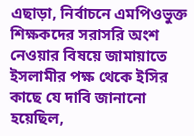এছাড়া, নির্বাচনে এমপিওভুক্ত শিক্ষকদের সরাসরি অংশ নেওয়ার বিষয়ে জামায়াতে ইসলামীর পক্ষ থেকে ইসির কাছে যে দাবি জানানো হয়েছিল,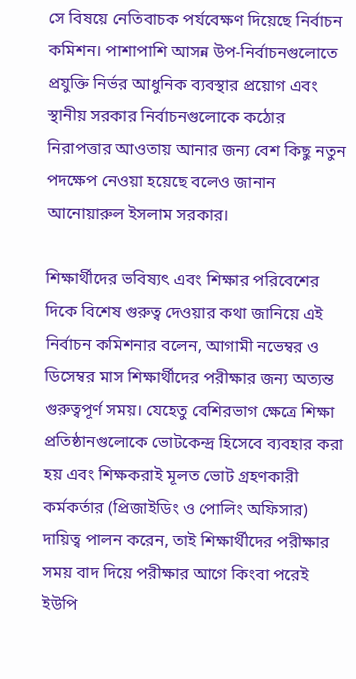সে বিষয়ে নেতিবাচক পর্যবেক্ষণ দিয়েছে নির্বাচন কমিশন। পাশাপাশি আসন্ন উপ-নির্বাচনগুলোতে প্রযুক্তি নির্ভর আধুনিক ব্যবস্থার প্রয়োগ এবং স্থানীয় সরকার নির্বাচনগুলোকে কঠোর নিরাপত্তার আওতায় আনার জন্য বেশ কিছু নতুন পদক্ষেপ নেওয়া হয়েছে বলেও জানান আনোয়ারুল ইসলাম সরকার।

শিক্ষার্থীদের ভবিষ্যৎ এবং শিক্ষার পরিবেশের দিকে বিশেষ গুরুত্ব দেওয়ার কথা জানিয়ে এই নির্বাচন কমিশনার বলেন, আগামী নভেম্বর ও ডিসেম্বর মাস শিক্ষার্থীদের পরীক্ষার জন্য অত্যন্ত গুরুত্বপূর্ণ সময়। যেহেতু বেশিরভাগ ক্ষেত্রে শিক্ষা প্রতিষ্ঠানগুলোকে ভোটকেন্দ্র হিসেবে ব্যবহার করা হয় এবং শিক্ষকরাই মূলত ভোট গ্রহণকারী কর্মকর্তার (প্রিজাইডিং ও পোলিং অফিসার) দায়িত্ব পালন করেন, তাই শিক্ষার্থীদের পরীক্ষার সময় বাদ দিয়ে পরীক্ষার আগে কিংবা পরেই ইউপি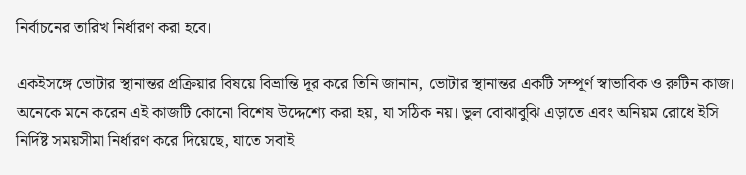নির্বাচনের তারিখ নির্ধারণ করা হবে।

একইসঙ্গে ভোটার স্থানান্তর প্রক্রিয়ার বিষয়ে বিভ্রান্তি দূর করে তিনি জানান, ভোটার স্থানান্তর একটি সম্পূর্ণ স্বাভাবিক ও রুটিন কাজ। অনেকে মনে করেন এই কাজটি কোনো বিশেষ উদ্দেশ্যে করা হয়, যা সঠিক নয়। ভুল বোঝাবুঝি এড়াতে এবং অনিয়ম রোধে ইসি নির্দিষ্ট সময়সীমা নির্ধারণ করে দিয়েছে, যাতে সবাই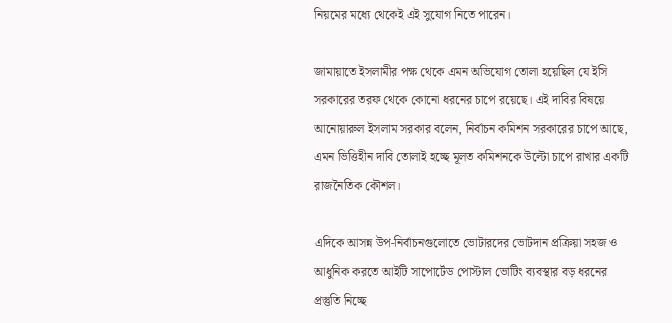নিয়মের মধ্যে থেকেই এই সুযোগ নিতে পারেন।

জামায়াতে ইসলামীর পক্ষ থেকে এমন অভিযোগ তোলা হয়েছিল যে ইসি সরকারের তরফ থেকে কোনো ধরনের চাপে রয়েছে। এই দাবির বিষয়ে আনোয়ারুল ইসলাম সরকার বলেন, নির্বাচন কমিশন সরকারের চাপে আছে, এমন ভিত্তিহীন দাবি তোলাই হচ্ছে মূলত কমিশনকে উল্টো চাপে রাখার একটি রাজনৈতিক কৌশল।

এদিকে আসন্ন উপ-নির্বাচনগুলোতে ভোটারদের ভোটদান প্রক্রিয়া সহজ ও আধুনিক করতে আইটি সাপোর্টেড পোস্টাল ভোটিং ব্যবস্থার বড় ধরনের প্রস্তুতি নিচ্ছে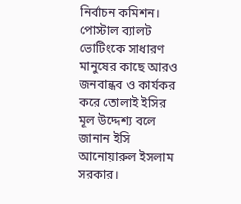নির্বাচন কমিশন। পোস্টাল ব্যালট ভোটিংকে সাধারণ মানুষের কাছে আরও জনবান্ধব ও কার্যকর করে তোলাই ইসির মূল উদ্দেশ্য বলে জানান ইসি আনোয়ারুল ইসলাম সরকার।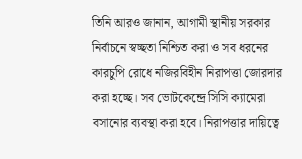তিনি আরও জানান, আগামী স্থানীয় সরকার নির্বাচনে স্বচ্ছতা নিশ্চিত করা ও সব ধরনের কারচুপি রোধে নজিরবিহীন নিরাপত্তা জোরদার করা হচ্ছে। সব ভোটকেন্দ্রে সিসি ক্যামেরা বসানোর ব্যবস্থা করা হবে। নিরাপত্তার দায়িত্বে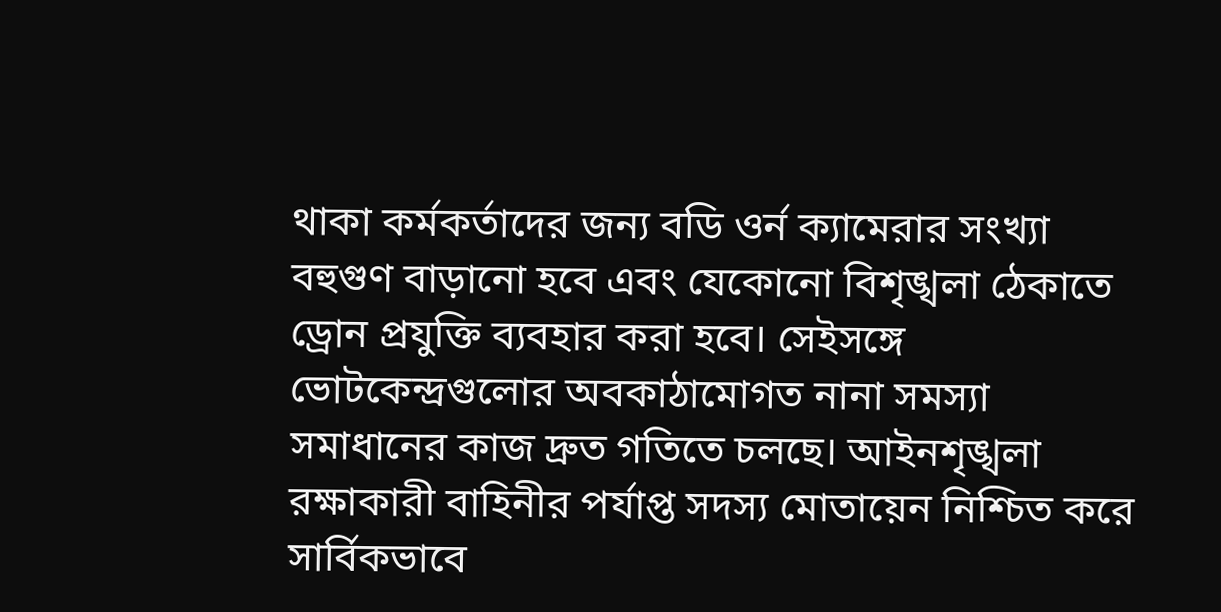থাকা কর্মকর্তাদের জন্য বডি ওর্ন ক্যামেরার সংখ্যা বহুগুণ বাড়ানো হবে এবং যেকোনো বিশৃঙ্খলা ঠেকাতে ড্রোন প্রযুক্তি ব্যবহার করা হবে। সেইসঙ্গে ভোটকেন্দ্রগুলোর অবকাঠামোগত নানা সমস্যা সমাধানের কাজ দ্রুত গতিতে চলছে। আইনশৃঙ্খলা রক্ষাকারী বাহিনীর পর্যাপ্ত সদস্য মোতায়েন নিশ্চিত করে সার্বিকভাবে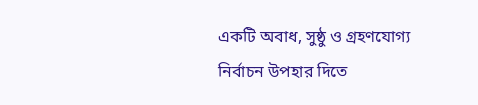একটি অবাধ, সুষ্ঠু ও গ্রহণযোগ্য নির্বাচন উপহার দিতে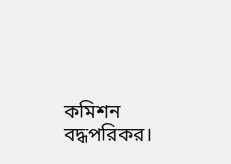কমিশন বদ্ধপরিকর।